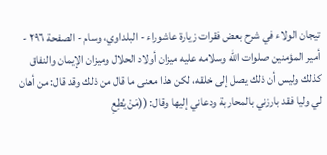تيجان الولاء في شرح بعض فقرات زيارة عاشوراء - البلداوي، وسام - الصفحة ٢٩٦ - أمير المؤمنين صلوات الله وسلامه عليه ميزان أولاد الحلال وميزان الإيمان والنفاق
كذلك وليس أن ذلك يصل إلى خلقه، لكن هذا معنى ما قال من ذلك وقد قال: من أهان لي وليا فقد بارزني بالمحاربة ودعاني إليها وقال: ((مَنْ يُطِعِ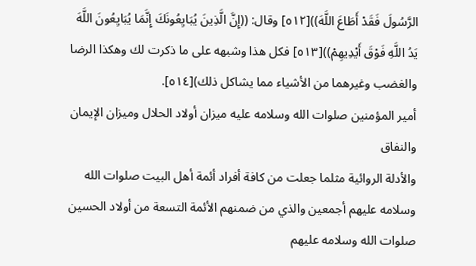الرَّسُولَ فَقَدْ أَطَاعَ اللَّهَ))[٥١٢] وقال: ((إِنَّ الَّذِينَ يُبَايِعُونَكَ إِنَّمَا يُبَايِعُونَ اللَّهَ يَدُ اللَّهِ فَوْقَ أَيْدِيهِمْ))[٥١٣] فكل هذا وشبهه على ما ذكرت لك وهكذا الرضا والغضب وغيرهما من الأشياء مما يشاكل ذلك)[٥١٤].
أمير المؤمنين صلوات الله وسلامه عليه ميزان أولاد الحلال وميزان الإيمان والنفاق
والأدلة الروائية مثلما جعلت من كافة أفراد أئمة أهل البيت صلوات الله وسلامه عليهم أجمعين والذي من ضمنهم الأئمة التسعة من أولاد الحسين صلوات الله وسلامه عليهم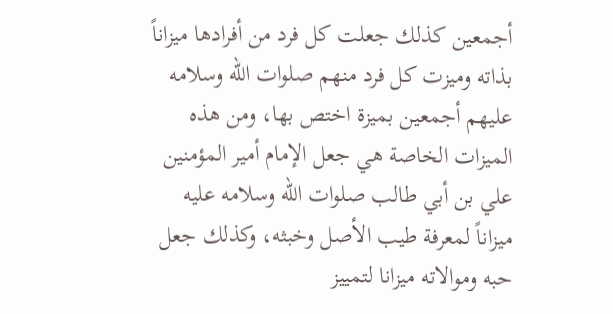أجمعين كذلك جعلت كل فرد من أفرادها ميزاناً بذاته وميزت كل فرد منهم صلوات الله وسلامه عليهم أجمعين بميزة اختص بها، ومن هذه الميزات الخاصة هي جعل الإمام أمير المؤمنين علي بن أبي طالب صلوات الله وسلامه عليه ميزاناً لمعرفة طيب الأصل وخبثه، وكذلك جعل حبه وموالاته ميزانا لتمييز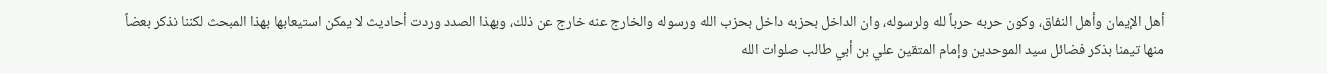أهل الإيمان وأهل النفاق، وكون حربه حرباً لله ولرسوله، وان الداخل بحزبه داخل بحزب الله ورسوله والخارج عنه خارج عن ذلك، وبهذا الصدد وردت أحاديث لا يمكن استيعابها بهذا المبحث لكننا نذكر بعضاً منها تيمنا بذكر فضائل سيد الموحدين وإمام المتقين علي بن أبي طالب صلوات الله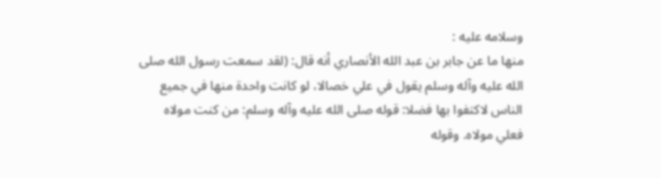وسلامه عليه :
منها ما عن جابر بن عبد الله الأنصاري أنه قال: (لقد سمعت رسول الله صلى الله عليه وآله وسلم يقول في علي خصالا، لو كانت واحدة منها في جميع الناس لاكتفوا بها فضلا: قوله صلى الله عليه وآله وسلم: من كنت مولاه فعلي مولاه. وقوله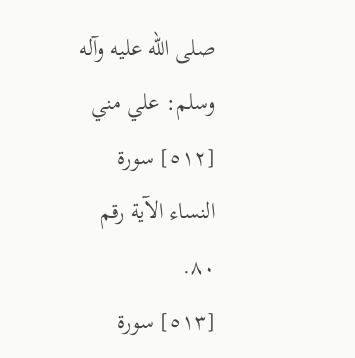صلى الله عليه وآله وسلم: علي مني
[٥١٢] سورة النساء الآية رقم ٨٠.
[٥١٣] سورة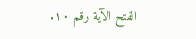الفتح الآية رقم ١٠.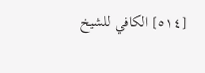[٥١٤] الكافي للشيخ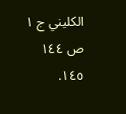الكليني ج ١ ص ١٤٤ ١٤٥.